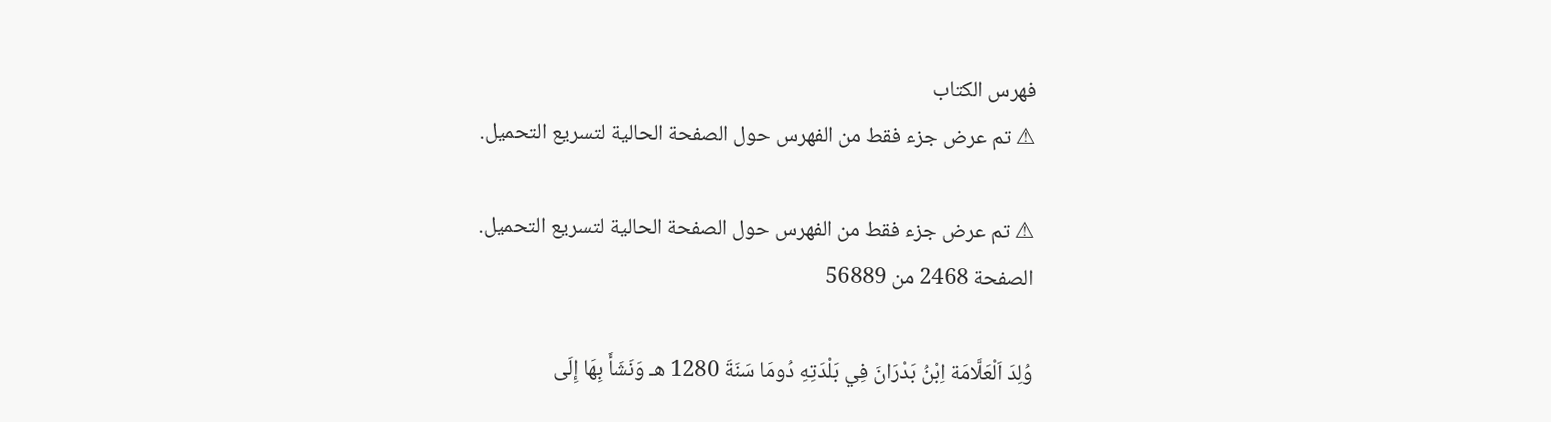فهرس الكتاب
⚠ تم عرض جزء فقط من الفهرس حول الصفحة الحالية لتسريع التحميل.

⚠ تم عرض جزء فقط من الفهرس حول الصفحة الحالية لتسريع التحميل.
الصفحة 2468 من 56889

وُلِدَ اَلْعَلَّامَة اِبْنُ بَدْرَانَ فِي بَلْدَتِهِ دُومَا سَنَةَ 1280 هـ وَنَشَأَ بِهَا إِلَى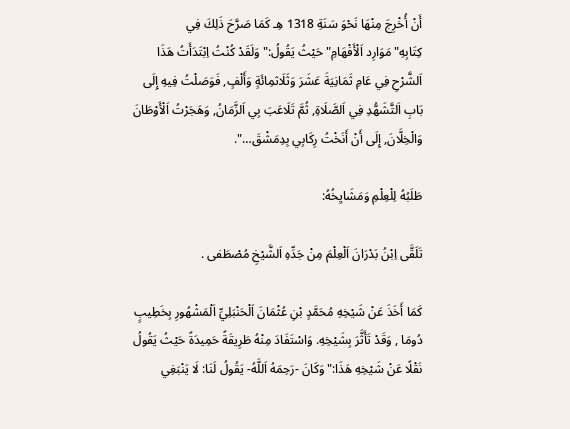أَنْ أُخْرِجَ مِنْهَا نَحْوَ سَنَةِ 1318 هِـ كَمَا صَرَّحَ ذَلِكَ فِي كِتَابِهِ"مَوَارِد اَلْأَفْهَامِ"حَيْثُ يَقُولُ:"وَلَقَدْ كُنْتُ اِبْتَدَأَتُ هَذَا اَلشَّرْحِ فِي عَامِ ثَمَانِيَةَ عَشَرَ وَثَلَاثمِائَةٍ وَأَلْفٍ, فَوَصَلْتُ فِيهِ إِلَى بَابِ اَلتَّشَهُّدِ فِي اَلصَّلَاةِ, ثُمَّ تَلَاعَبَ بِي اَلزَّمَانُ, وَهَجَرْتُ اَلْأَوْطَانَ وَالْخِلَّانَ, إِلَى أَنْ أَنَخْتُ رِكَابِي بِدِمَشْقَ…".

طَلَبُهُ لِلْعِلْمِ وَمَشَايِخُهُ:

تَلَقَّى اِبْنُ بَدْرَانَ اَلْعِلْمَ مِنْ جَدِّهِ اَلشَّيْخِ مُصْطَفى .

كَمَا أَخَذَ عَنْ شَيْخِهِ مُحَمَّدٍ بْنِ عُثْمَانَ اَلْحَنْبَلِيِّ اَلْمَشْهُورِ بِخَطِيبٍ دُومَا , وَقَدْ تَأَثَّرَ بِشَيْخِهِ. وَاسْتَفَادَ مِنْهُ طَرِيقَةً حَمِيدَةً حَيْثُ يَقُولُ نَقْلًا عَنْ شَيْخِهِ هَذَا:"وَكَانَ -رَحِمَهُ اَللَّهُ- يَقُولُ لَنَا: لَا يَنْبَغِي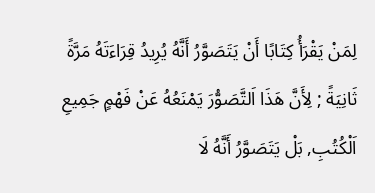لِمَنْ يَقْرَأُ كِتَابًا أَنْ يَتَصَوَّرُ أَنَّهُ يُرِيدُ قِرَاءَتَهُ مَرَّةً ثَانِيَةً ; لِأَنَّ هَذَا اَلتَّصَوُّرَ يَمْنَعُهُ عَنْ فَهْمٍ جَمِيعِ اَلْكُتُبِ, بَلْ يَتَصَوَّرُ أَنَّهُ لَا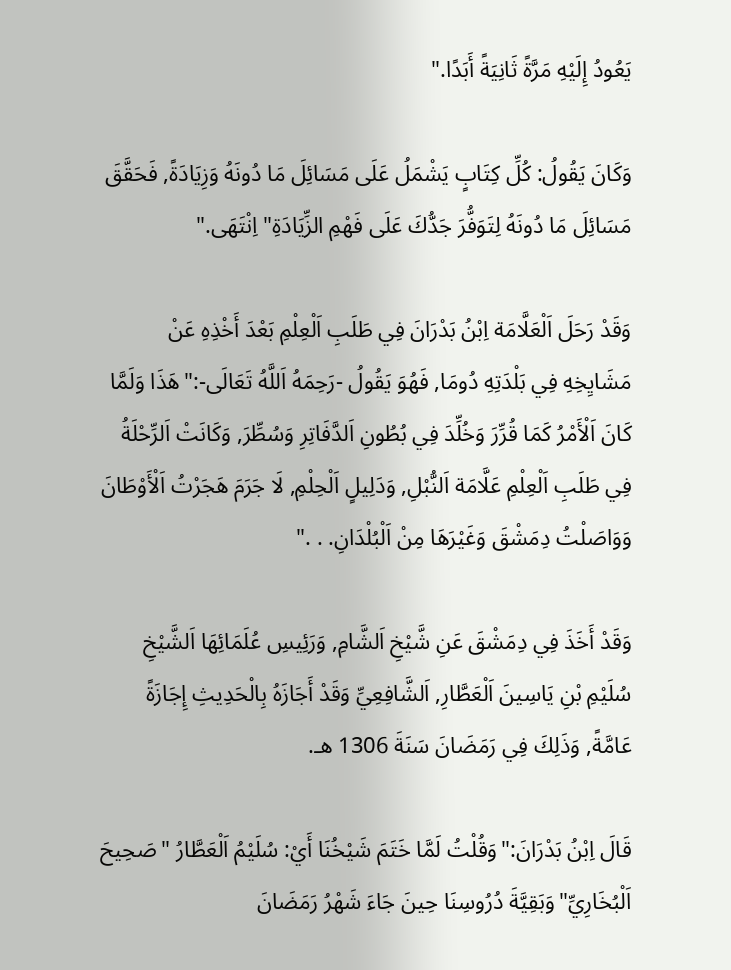يَعُودُ إِلَيْهِ مَرَّةً ثَانِيَةً أَبَدًا."

وَكَانَ يَقُولُ: كُلِّ كِتَابٍ يَشْمَلُ عَلَى مَسَائِلَ مَا دُونَهُ وَزِيَادَةً, فَحَقَّقَ مَسَائِلَ مَا دُونَهُ لِتَوَفُّرَ جَدُّكَ عَلَى فَهْمِ الزِّيَادَةِ" اِنْتَهَى."

وَقَدْ رَحَلَ اَلْعَلَّامَة اِبْنُ بَدْرَانَ فِي طَلَبِ اَلْعِلْمِ بَعْدَ أَخْذِهِ عَنْ مَشَايِخِهِ فِي بَلْدَتِهِ دُومَا, فَهُوَ يَقُولُ -رَحِمَهُ اَللَّهُ تَعَالَى-:"هَذَا وَلَمَّا كَانَ اَلْأَمْرُ كَمَا قُرِّرَ وَخُلِّدَ فِي بُطُونِ اَلدَّفَاتِرِ وَسُطِّرَ, وَكَانَتْ اَلرِّحْلَةُ فِي طَلَبِ اَلْعِلْمِ عَلَّامَة اَلنُّبْلِ, وَدَلِيلٍ اَلْحِلْمِ, لَا جَرَمَ هَجَرْتُ اَلْأَوْطَانَ وَوَاصَلْتُ دِمَشْقَ وَغَيْرَهَا مِنْ اَلْبُلْدَانِ. . ."

وَقَدْ أَخَذَ فِي دِمَشْقَ عَنِ شَّيْخِ اَلشَّامِ, وَرَئِيسِ عُلَمَائِهَا اَلشَّيْخِ سُلَيْمِ بْنِ يَاسِينَ اَلْعَطَّارِ, اَلشَّافِعِيِّ وَقَدْ أَجَازَهُ بِالْحَدِيثِ إِجَازَةً عَامَّةً, وَذَلِكَ فِي رَمَضَانَ سَنَةَ 1306 هـ.

قَالَ اِبْنُ بَدْرَانَ:"وَقُلْتُ لَمَّا خَتَمَ شَيْخُنَا أَيْ: سُلَيْمُ اَلْعَطَّارُ "صَحِيحَ اَلْبُخَارِيِّ"وَبَقِيَّةَ دُرُوسِنَا حِينَ جَاءَ شَهْرُ رَمَضَانَ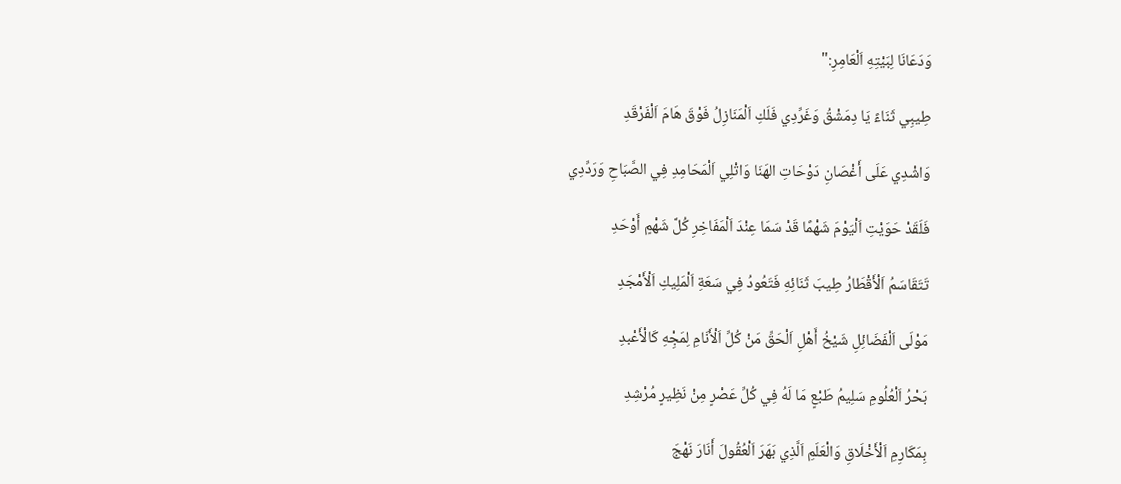وَدَعَانَا لِبَيْتِهِ اَلْعَامِرِ:"

طِيبِي ثَنَاءً يَا دِمَشْقُ وَغَرِّدِي فَلَكِ اَلْمَنَازِلُ فَوْقَ هَامَ اَلْفَرْقَدِ

وَاشْدِي عَلَى أَغْصَانِ دَوْحَاتِ الهَنَا وَاتْلِي اَلْمَحَامِدِ فِي الصَّبَاحِ وَرَدِّدِي

فَلَقَدْ حَوَيْتِ اَلْيَوْمَ شَهْمًا قَدْ سَمَا عِنْدَ اَلْمَفَاخِرِ كُلَّ شَهْمٍ أَوْحَدِ

تَتَقَاسَمُ اَلْأَقْطَارُ طِيبَ ثَنَائِهِ فَتَعُودُ فِي سَعَةِ اَلْمَلِيكِ اَلْأَمْجَدِ

مَوْلَى اَلْفَضَائِلِ شَيْخُ أَهْلِ اَلْحَقِّ مَنْ كُلِّ اَلْأَنَامِ لِمَجِْهِ كَالْأَعْبدِ

بَحْرُ اَلْعُلُومِ سَلِيمُ طَبْعٍ مَا لَهُ فِي كُلِّ عَصْرٍ مِنْ نَظِيرٍ مُرْشِدِ

بِمَكَارِمِ اَلْأَخْلَاقِ وَالْعَلَمِ اَلَّذِي بَهَرَ اَلْعُقُولَ أَنَارَ نَهْجَ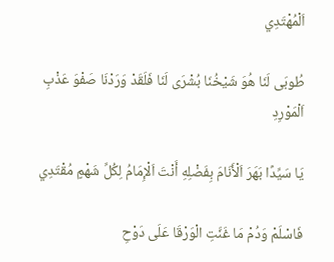اَلْمُهْتَدِي

طُوبَى لَنَا هُوَ شَيْخُنَا بُشْرَى لَنَا فَلَقَدْ وَرَدْنَا صَفْوَ عَذْبِ اَلْمَوْرِدِ

يَا سَيِّدًا بَهَرَ اَلْأَنَامَ بِفَضْلِهِ أَنْتَ اَلْإِمَامُ لِكُلِّ شَهْمٍ مُقْتَدِي

فَاسْلَمْ وَدُمْ مَا غَنَّتِ الْوَرْقَا عَلَى دَوْحِ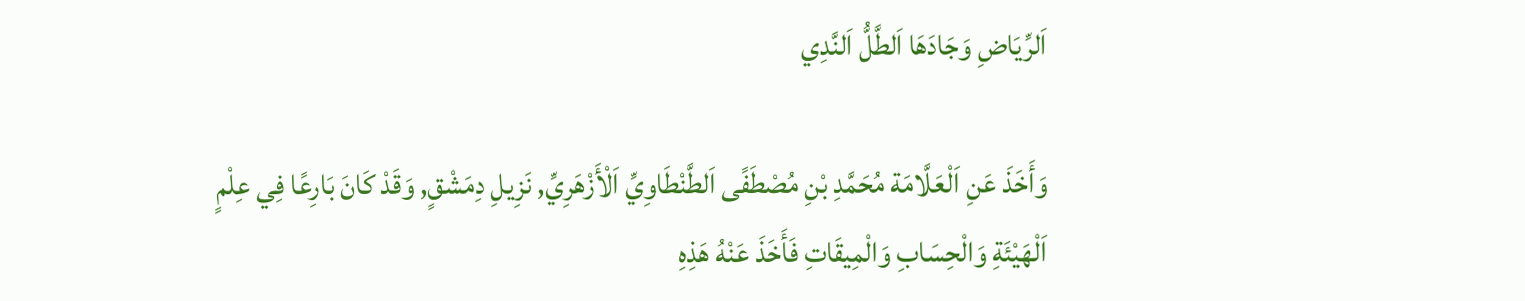اَلرِّيَاضِ وَجَادَهَا اَلطَّلُّ اَلنَّدِي

وَأَخَذَ عَنِ اَلْعَلَّامَة مُحَمَّدِ بْنِ مُصْطَفًى اَلطَّنْطَاوِيِّ اَلْأَزْهَرِيِّ, نَزِيلِ دِمَشْقٍ, وَقَدْ كَانَ بَارِعًا فِي عِلْمٍ اَلْهَيْئَةِ وَالْحِسَابِ وَالْمِيقَاتِ فَأَخَذَ عَنْهُ هَذِهِ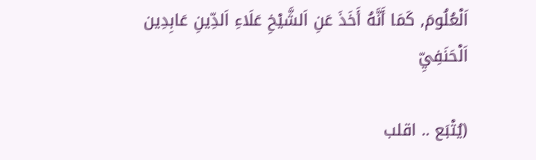اَلْعُلُومَ, كَمَا أَنَّهُ أَخَذَ عَنِ اَلشَّيْخِ عَلَاءِ اَلدِّينِ عَابِدِين اَلْحَنَفِيِّ

(يُتْبَع .. اقلب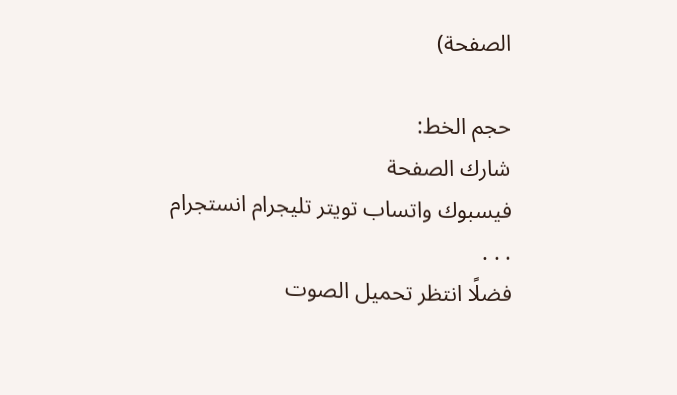الصفحة)

حجم الخط:
شارك الصفحة
فيسبوك واتساب تويتر تليجرام انستجرام
. . .
فضلًا انتظر تحميل الصوت